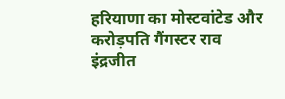हरियाणा का मोस्टवांटेड और करोड़पति गैंगस्टर राव इंद्रजीत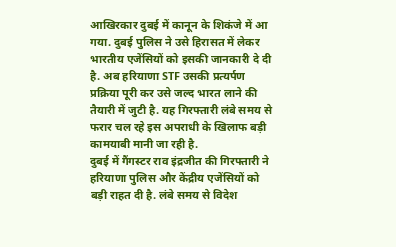आखिरकार दुबई में कानून के शिकंजे में आ गया. दुबई पुलिस ने उसे हिरासत में लेकर भारतीय एजेंसियों को इसकी जानकारी दे दी है. अब हरियाणा STF उसकी प्रत्यर्पण प्रक्रिया पूरी कर उसे जल्द भारत लाने की तैयारी में जुटी है. यह गिरफ्तारी लंबे समय से फरार चल रहे इस अपराधी के खिलाफ बड़ी कामयाबी मानी जा रही है.
दुबई में गैंगस्टर राव इंद्रजीत की गिरफ्तारी ने हरियाणा पुलिस और केंद्रीय एजेंसियों को बड़ी राहत दी है. लंबे समय से विदेश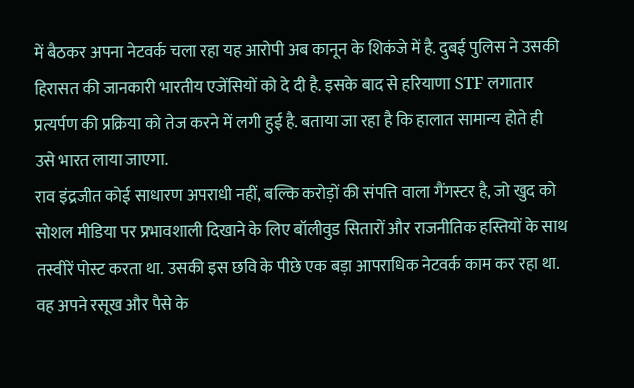में बैठकर अपना नेटवर्क चला रहा यह आरोपी अब कानून के शिकंजे में है. दुबई पुलिस ने उसकी हिरासत की जानकारी भारतीय एजेंसियों को दे दी है. इसके बाद से हरियाणा STF लगातार प्रत्यर्पण की प्रक्रिया को तेज करने में लगी हुई है. बताया जा रहा है कि हालात सामान्य होते ही उसे भारत लाया जाएगा.
राव इंद्रजीत कोई साधारण अपराधी नहीं, बल्कि करोड़ों की संपत्ति वाला गैंगस्टर है, जो खुद को सोशल मीडिया पर प्रभावशाली दिखाने के लिए बॉलीवुड सितारों और राजनीतिक हस्तियों के साथ तस्वीरें पोस्ट करता था. उसकी इस छवि के पीछे एक बड़ा आपराधिक नेटवर्क काम कर रहा था. वह अपने रसूख और पैसे के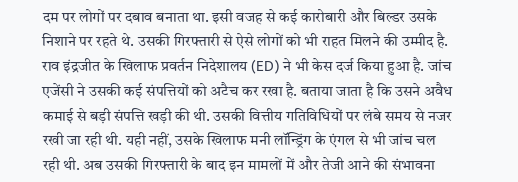दम पर लोगों पर दबाव बनाता था. इसी वजह से कई कारोबारी और बिल्डर उसके निशाने पर रहते थे. उसकी गिरफ्तारी से ऐसे लोगों को भी राहत मिलने की उम्मीद है.
राव इंद्रजीत के खिलाफ प्रवर्तन निदेशालय (ED) ने भी केस दर्ज किया हुआ है. जांच एजेंसी ने उसकी कई संपत्तियों को अटैच कर रखा है. बताया जाता है कि उसने अवैध कमाई से बड़ी संपत्ति खड़ी की थी. उसकी वित्तीय गतिविधियों पर लंबे समय से नजर रखी जा रही थी. यही नहीं, उसके खिलाफ मनी लॉन्ड्रिंग के एंगल से भी जांच चल रही थी. अब उसकी गिरफ्तारी के बाद इन मामलों में और तेजी आने की संभावना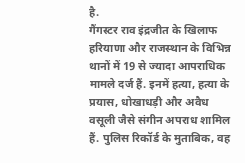है.
गैंगस्टर राव इंद्रजीत के खिलाफ हरियाणा और राजस्थान के विभिन्न थानों में 19 से ज्यादा आपराधिक मामले दर्ज हैं. इनमें हत्या, हत्या के प्रयास, धोखाधड़ी और अवैध वसूली जैसे संगीन अपराध शामिल हैं. पुलिस रिकॉर्ड के मुताबिक, वह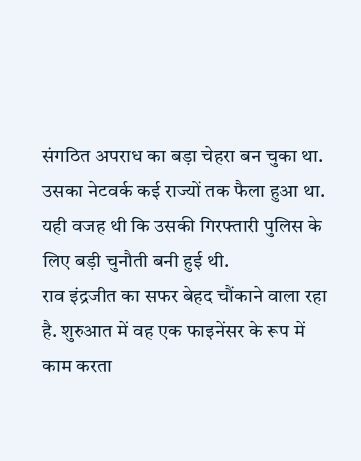संगठित अपराध का बड़ा चेहरा बन चुका था. उसका नेटवर्क कई राज्यों तक फैला हुआ था. यही वजह थी कि उसकी गिरफ्तारी पुलिस के लिए बड़ी चुनौती बनी हुई थी.
राव इंद्रजीत का सफर बेहद चौंकाने वाला रहा है. शुरुआत में वह एक फाइनेंसर के रूप में काम करता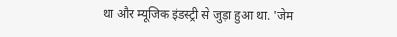था और म्यूजिक इंडस्ट्री से जुड़ा हुआ था. 'जेम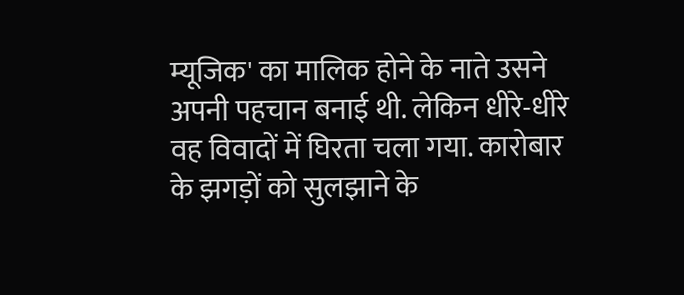म्यूजिक' का मालिक होने के नाते उसने अपनी पहचान बनाई थी. लेकिन धीरे-धीरे वह विवादों में घिरता चला गया. कारोबार के झगड़ों को सुलझाने के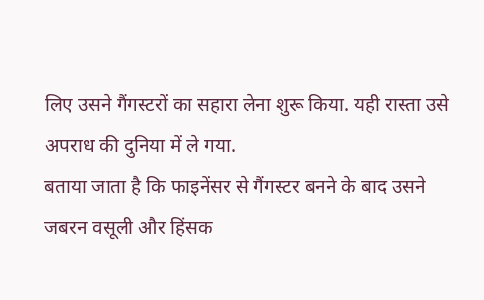लिए उसने गैंगस्टरों का सहारा लेना शुरू किया. यही रास्ता उसे अपराध की दुनिया में ले गया.
बताया जाता है कि फाइनेंसर से गैंगस्टर बनने के बाद उसने जबरन वसूली और हिंसक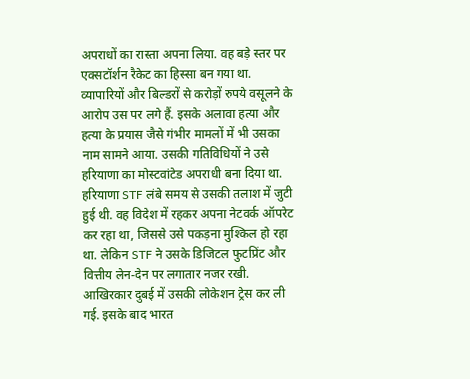अपराधों का रास्ता अपना लिया. वह बड़े स्तर पर एक्सटॉर्शन रैकेट का हिस्सा बन गया था. व्यापारियों और बिल्डरों से करोड़ों रुपये वसूलने के आरोप उस पर लगे हैं. इसके अलावा हत्या और हत्या के प्रयास जैसे गंभीर मामलों में भी उसका नाम सामने आया. उसकी गतिविधियों ने उसे हरियाणा का मोस्टवांटेड अपराधी बना दिया था.
हरियाणा STF लंबे समय से उसकी तलाश में जुटी हुई थी. वह विदेश में रहकर अपना नेटवर्क ऑपरेट कर रहा था, जिससे उसे पकड़ना मुश्किल हो रहा था. लेकिन STF ने उसके डिजिटल फुटप्रिंट और वित्तीय लेन-देन पर लगातार नजर रखी. आखिरकार दुबई में उसकी लोकेशन ट्रेस कर ली गई. इसके बाद भारत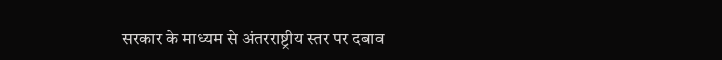सरकार के माध्यम से अंतरराष्ट्रीय स्तर पर दबाव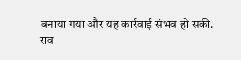बनाया गया और यह कार्रवाई संभव हो सकी.
राव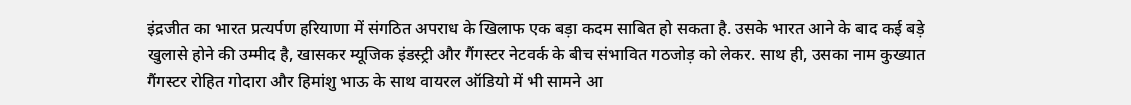इंद्रजीत का भारत प्रत्यर्पण हरियाणा में संगठित अपराध के खिलाफ एक बड़ा कदम साबित हो सकता है. उसके भारत आने के बाद कई बड़े खुलासे होने की उम्मीद है, खासकर म्यूजिक इंडस्ट्री और गैंगस्टर नेटवर्क के बीच संभावित गठजोड़ को लेकर. साथ ही, उसका नाम कुख्यात गैंगस्टर रोहित गोदारा और हिमांशु भाऊ के साथ वायरल ऑडियो में भी सामने आ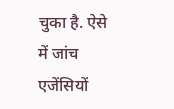चुका है. ऐसे में जांच एजेंसियों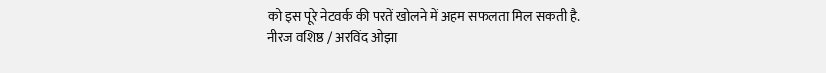को इस पूरे नेटवर्क की परतें खोलने में अहम सफलता मिल सकती है.
नीरज वशिष्ठ / अरविंद ओझा